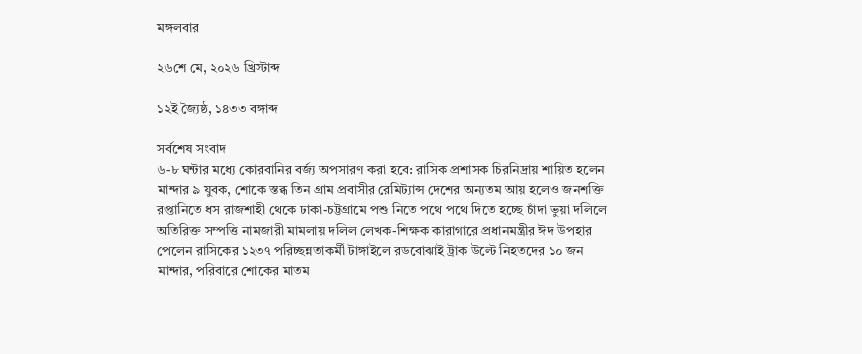মঙ্গলবার

২৬শে মে, ২০২৬ খ্রিস্টাব্দ

১২ই জ্যৈষ্ঠ, ১৪৩৩ বঙ্গাব্দ

সর্বশেষ সংবাদ
৬-৮ ঘন্টার মধ্যে কোরবানির বর্জ্য অপসারণ করা হবে: রাসিক প্রশাসক চিরনিদ্রায় শায়িত হলেন মান্দার ৯ যুবক, শোকে স্তব্ধ তিন গ্রাম প্রবাসীর রেমিট্যান্স দেশের অন্যতম আয় হলেও জনশক্তি রপ্তানিতে ধস রাজশাহী থেকে ঢাকা-চট্টগ্রামে পশু নিতে পথে পথে দিতে হচ্ছে চাঁদা ভুয়া দলিলে অতিরিক্ত সম্পত্তি নামজারী মামলায় দলিল লেখক-শিক্ষক কারাগারে প্রধানমন্ত্রীর ঈদ উপহার পেলেন রাসিকের ১২৩৭ পরিচ্ছন্নতাকর্মী টাঙ্গাইলে রডবোঝাই ট্রাক উল্টে নিহতদের ১০ জন মান্দার, পরিবারে শোকের মাতম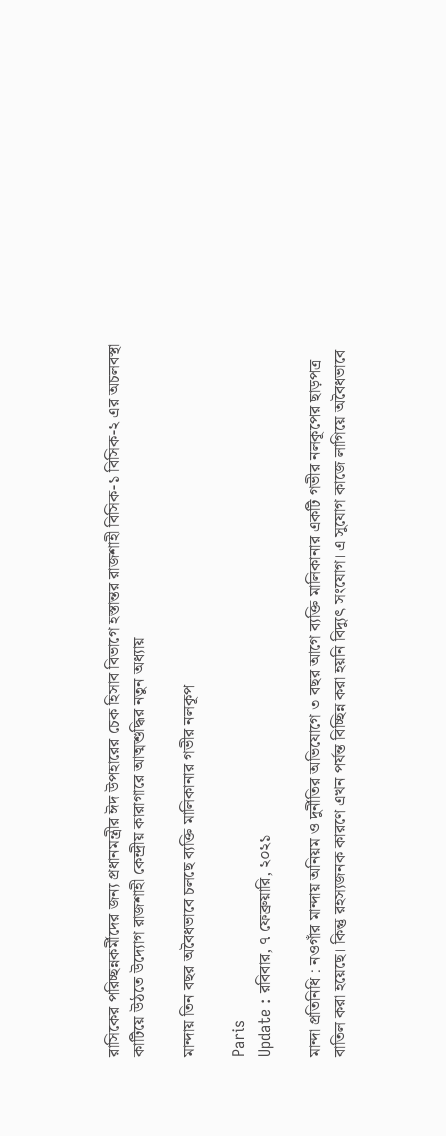রাসিকের পরিচ্ছন্নকর্মীদের জন্য প্রধানমন্ত্রীর ঈদ উপহারের চেক হিসাব বিভাগে হস্তান্তর রাজশাহী বিসিক-১ বিসিক-২ এর অচলবস্থা কাটিয়ে উঠতে উদ্যোগ রাজশাহী কেন্দ্রীয় কারাগারে আত্মশুদ্ধির নতুন অধ্যায়

মান্দায় তিন বছর অবৈধভাবে চলছে ব্যক্তি মালিকানার গভীর নলকূপ

Paris
Update : রবিবার, ৭ ফেব্রুয়ারি, ২০২১

মান্দা প্রতিনিধি : নওগাঁর মান্দায় অনিয়ম ও দুর্নীতির অভিযোগে ৩ বছর আগে ব্যক্তি মালিকানার একটি গভীর নলকূপের ছাড়পত্র বাতিল করা হয়েছে। কিন্তু রহস্যজনক কারণে এখন পর্যন্ত বিচ্ছিন্ন করা হয়নি বিদ্যুৎ সংযোগ। এ সুযোগ কাজে লাগিয়ে অবৈধভাবে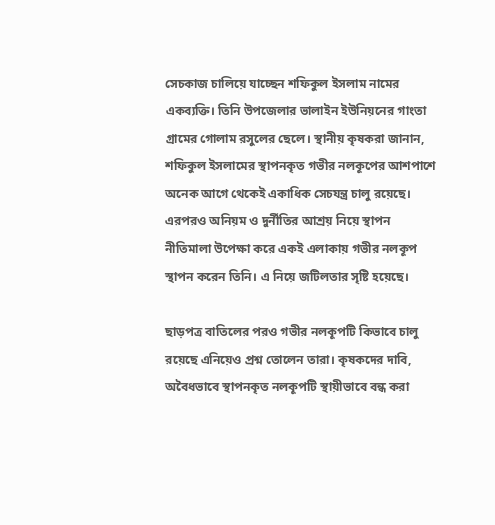সেচকাজ চালিয়ে যাচ্ছেন শফিকুল ইসলাম নামের একব্যক্তি। তিনি উপজেলার ভালাইন ইউনিয়নের গাংতা গ্রামের গোলাম রসুলের ছেলে। স্থানীয় কৃষকরা জানান, শফিকুল ইসলামের স্থাপনকৃত গভীর নলকূপের আশপাশে অনেক আগে থেকেই একাধিক সেচযন্ত্র চালু রয়েছে। এরপরও অনিয়ম ও দুর্নীতির আশ্রয় নিয়ে স্থাপন নীতিমালা উপেক্ষা করে একই এলাকায় গভীর নলকূপ স্থাপন করেন তিনি। এ নিয়ে জটিলতার সৃষ্টি হয়েছে।

ছাড়পত্র বাতিলের পরও গভীর নলকূপটি কিভাবে চালু রয়েছে এনিয়েও প্রশ্ন তোলেন তারা। কৃষকদের দাবি, অবৈধভাবে স্থাপনকৃত নলকূপটি স্থায়ীভাবে বন্ধ করা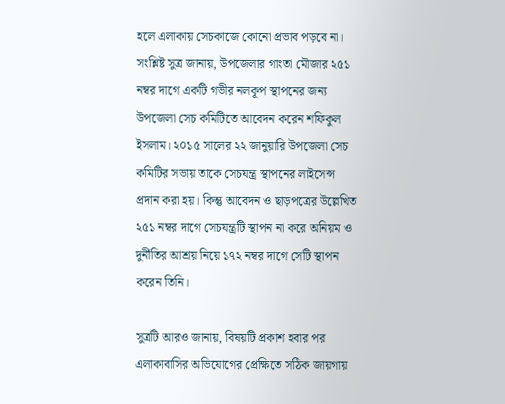হলে এলাকায় সেচকাজে কোনো প্রভাব পড়বে না। সংশ্লিষ্ট সুত্র জানায়, উপজেলার গাংতা মৌজার ২৫১ নম্বর দাগে একটি গভীর নলকূপ স্থাপনের জন্য উপজেলা সেচ কমিটিতে আবেদন করেন শফিকুল ইসলাম। ২০১৫ সালের ২২ জানুয়ারি উপজেলা সেচ কমিটির সভায় তাকে সেচযন্ত্র স্থাপনের লাইসেন্স প্রদান করা হয়। কিন্তু আবেদন ও ছাড়পত্রের উল্লেখিত ২৫১ নম্বর দাগে সেচযন্ত্রটি স্থাপন না করে অনিয়ম ও দুর্নীতির আশ্রয় নিয়ে ১৭২ নম্বর দাগে সেটি স্থাপন করেন তিনি।

সুত্রটি আরও জানায়, বিষয়টি প্রকাশ হবার পর এলাকাবাসির অভিযোগের প্রেক্ষিতে সঠিক জায়গায়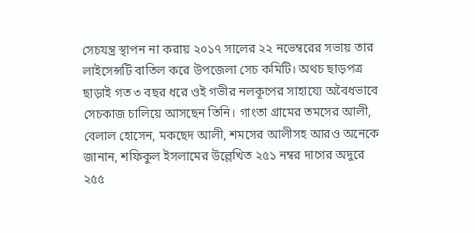সেচযন্ত্র স্থাপন না করায় ২০১৭ সালের ২২ নভেম্বরের সভায় তার লাইসেন্সটি বাতিল করে উপজেলা সেচ কমিটি। অথচ ছাড়পত্র ছাড়াই গত ৩ বছর ধরে ওই গভীর নলকূপের সাহায্যে অবৈধভাবে সেচকাজ চালিয়ে আসছেন তিনি। গাংতা গ্রামের তমসের আলী, বেলাল হোসেন, মকছেদ আলী, শমসের আলীসহ আরও অনেকে জানান, শফিকুল ইসলামের উল্লেখিত ২৫১ নম্বর দাগের অদুরে ২৫৫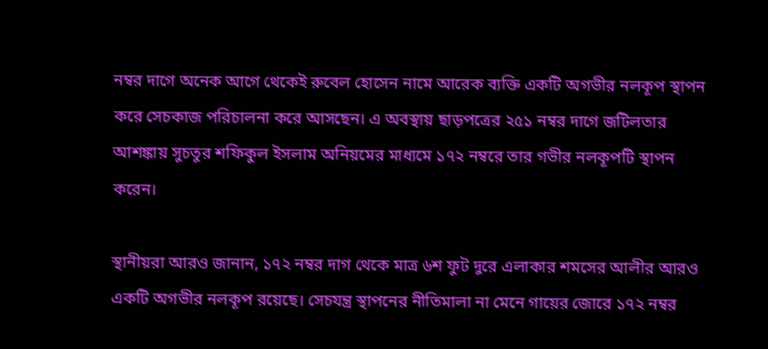নম্বর দাগে অনেক আগে থেকেই রুবেল হোসেন নামে আরেক ব্যক্তি একটি অগভীর নলকূপ স্থাপন করে সেচকাজ পরিচালনা করে আসছেন। এ অবস্থায় ছাড়পত্রের ২৫১ নম্বর দাগে জটিলতার আশঙ্কায় সুচতুর শফিকুল ইসলাম অনিয়মের মাধ্যমে ১৭২ নম্বরে তার গভীর নলকূপটি স্থাপন করেন।

স্থানীয়রা আরও জানান, ১৭২ নম্বর দাগ থেকে মাত্র ৬শ ফুট দুরে এলাকার শমসের আলীর আরও একটি অগভীর নলকূপ রয়েছে। সেচযন্ত্র স্থাপনের নীতিমালা না মেনে গায়ের জোরে ১৭২ নম্বর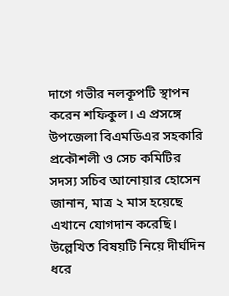দাগে গভীর নলকূপটি স্থাপন করেন শফিকুল। এ প্রসঙ্গে উপজেলা বিএমডিএর সহকারি প্রকৌশলী ও সেচ কমিটির সদস্য সচিব আনোয়ার হোসেন জানান, মাত্র ২ মাস হয়েছে এখানে যোগদান করেছি। উল্লেখিত বিষয়টি নিয়ে দীর্ঘদিন ধরে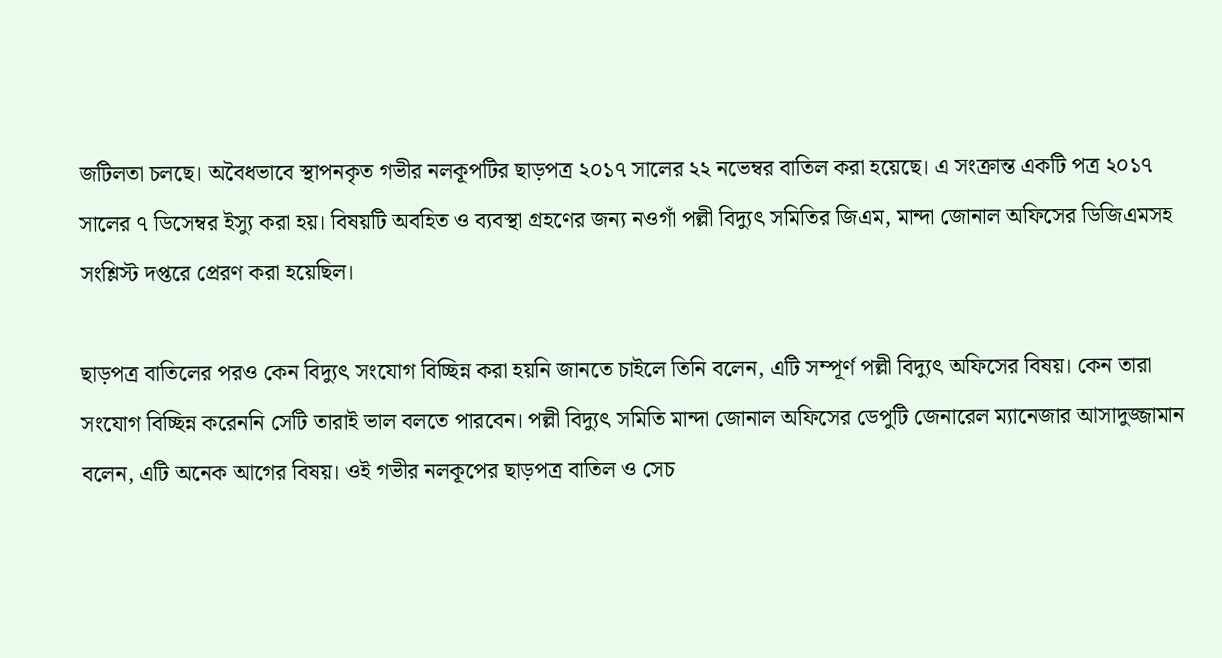জটিলতা চলছে। অবৈধভাবে স্থাপনকৃত গভীর নলকূপটির ছাড়পত্র ২০১৭ সালের ২২ নভেম্বর বাতিল করা হয়েছে। এ সংক্রান্ত একটি পত্র ২০১৭ সালের ৭ ডিসেম্বর ইস্যু করা হয়। বিষয়টি অবহিত ও ব্যবস্থা গ্রহণের জন্য নওগাঁ পল্লী বিদ্যুৎ সমিতির জিএম, মান্দা জোনাল অফিসের ডিজিএমসহ সংশ্লিস্ট দপ্তরে প্রেরণ করা হয়েছিল।

ছাড়পত্র বাতিলের পরও কেন বিদ্যুৎ সংযোগ বিচ্ছিন্ন করা হয়নি জানতে চাইলে তিনি বলেন, এটি সম্পূর্ণ পল্লী বিদ্যুৎ অফিসের বিষয়। কেন তারা সংযোগ বিচ্ছিন্ন করেননি সেটি তারাই ভাল বলতে পারবেন। পল্লী বিদ্যুৎ সমিতি মান্দা জোনাল অফিসের ডেপুটি জেনারেল ম্যানেজার আসাদুজ্জামান বলেন, এটি অনেক আগের বিষয়। ওই গভীর নলকূপের ছাড়পত্র বাতিল ও সেচ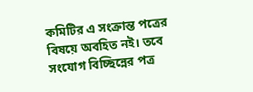কমিটির এ সংক্রান্ত পত্রের বিষয়ে অবহিত নই। তবে সংযোগ বিচ্ছিন্নের পত্র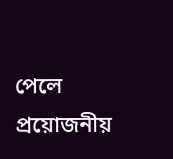পেলে প্রয়োজনীয়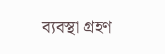ব্যবস্থা গ্রহণ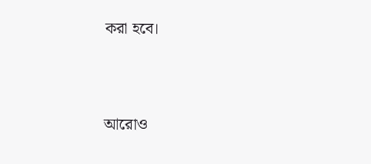করা হবে।


আরোও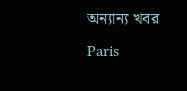অন্যান্য খবর
Paris